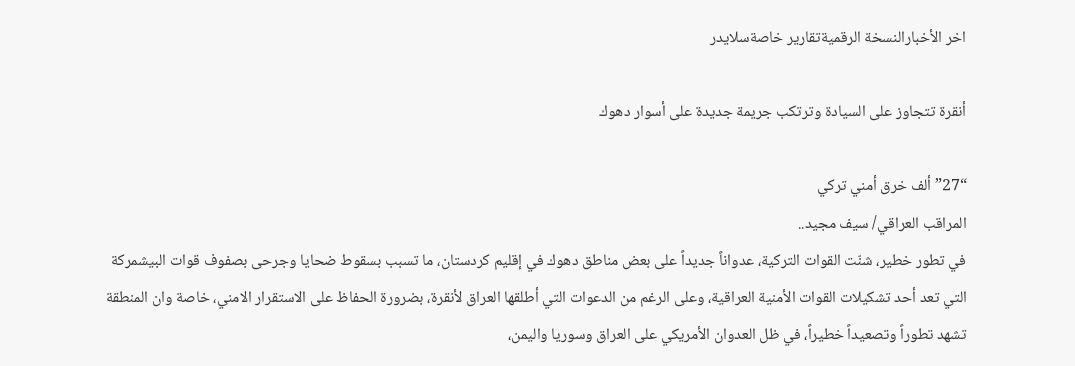اخر الأخبارالنسخة الرقميةتقارير خاصةسلايدر

أنقرة تتجاوز على السيادة وترتكب جريمة جديدة على أسوار دهوك

“27” ألف خرق أمني تركي
المراقب العراقي/ سيف مجيد..
في تطور خطير، شنّت القوات التركية، عدواناً جديداً على بعض مناطق دهوك في إقليم كردستان، ما تسبب بسقوط ضحايا وجرحى بصفوف قوات البيشمركة التي تعد أحد تشكيلات القوات الأمنية العراقية، وعلى الرغم من الدعوات التي أطلقها العراق لأنقرة، بضرورة الحفاظ على الاستقرار الامني، خاصة وان المنطقة تشهد تطوراً وتصعيداً خطيراً، في ظل العدوان الأمريكي على العراق وسوريا واليمن،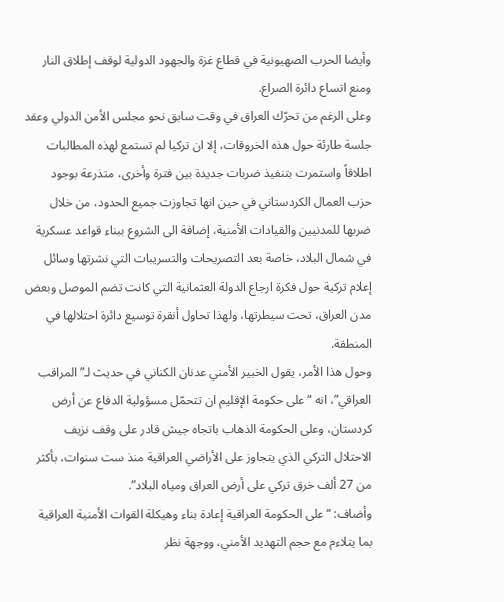وأيضا الحرب الصهيونية في قطاع غزة والجهود الدولية لوقف إطلاق النار ومنع اتساع دائرة الصراع.
وعلى الرغم من تحرّك العراق في وقت سابق نحو مجلس الأمن الدولي وعقد جلسة طارئة حول هذه الخروقات، إلا ان تركيا لم تستمع لهذه المطالبات اطلاقاً واستمرت بتنفيذ ضربات جديدة بين فترة وأخرى، متذرعة بوجود حزب العمال الكردستاني في حين انها تجاوزت جميع الحدود، من خلال ضربها للمدنيين والقيادات الأمنية، إضافة الى الشروع ببناء قواعد عسكرية في شمال البلاد، خاصة بعد التصريحات والتسريبات التي نشرتها وسائل إعلام تركية حول فكرة ارجاع الدولة العثمانية التي كانت تضم الموصل وبعض مدن العراق، تحت سيطرتها، ولهذا تحاول أنقرة توسيع دائرة احتلالها في المنطقة.
وحول هذا الأمر، يقول الخبير الأمني عدنان الكناني في حديث لـ”المراقب العراقي”، انه “على حكومة الإقليم ان تتحمّل مسؤولية الدفاع عن أرض كردستان، وعلى الحكومة الذهاب باتجاه جيش قادر على وقف نزيف الاحتلال التركي الذي يتجاوز على الأراضي العراقية منذ ست سنوات، بأكثر من 27 ألف خرق تركي على أرض العراق ومياه البلاد”.
وأضاف: “على الحكومة العراقية إعادة بناء وهيكلة القوات الأمنية العراقية بما يتلاءم مع حجم التهديد الأمني، ووجهة نظر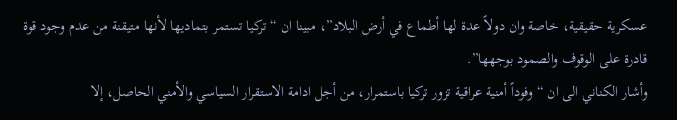عسكرية حقيقية، خاصة وان دولاً عدة لها أطماع في أرض البلاد”، مبينا ان “تركيا تستمر بتماديها لأنها متيقنة من عدم وجود قوة قادرة على الوقوف والصمود بوجهها”.
وأشار الكناني الى ان “وفوداً أمنية عراقية تزور تركيا باستمرار، من أجل ادامة الاستقرار السياسي والأمني الحاصل، إلا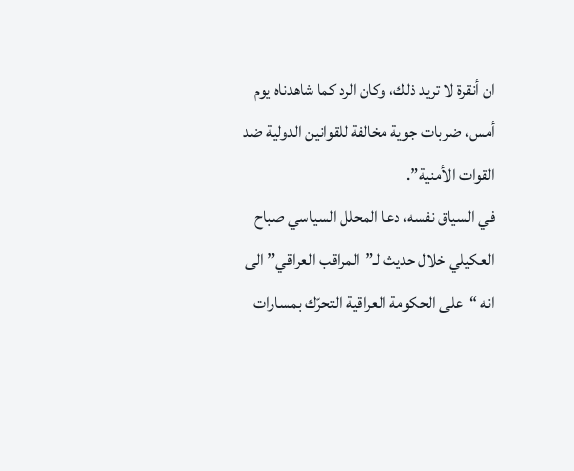ان أنقرة لا تريد ذلك، وكان الرد كما شاهدناه يوم أمس، ضربات جوية مخالفة للقوانين الدولية ضد القوات الأمنية”.
في السياق نفسه، دعا المحلل السياسي صباح العكيلي خلال حديث لـ”المراقب العراقي” الى انه “على الحكومة العراقية التحرّك بمسارات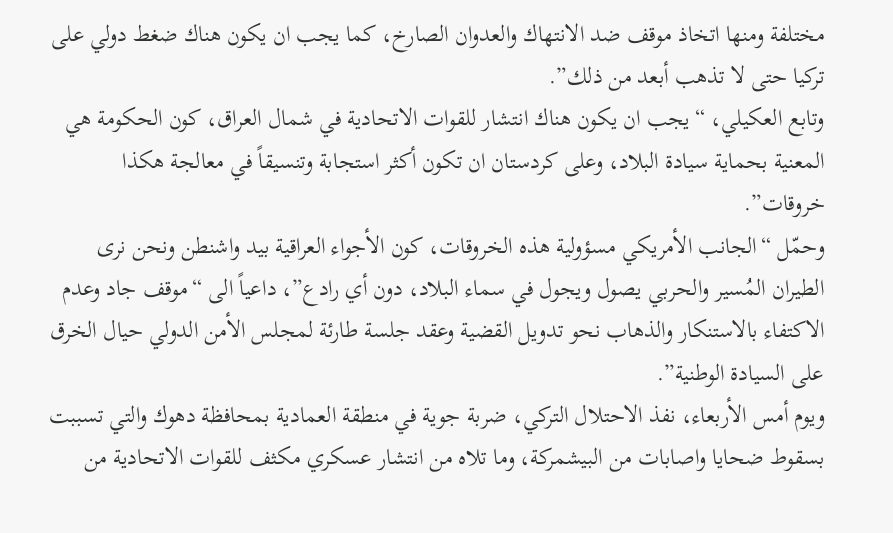مختلفة ومنها اتخاذ موقف ضد الانتهاك والعدوان الصارخ، كما يجب ان يكون هناك ضغط دولي على تركيا حتى لا تذهب أبعد من ذلك”.
وتابع العكيلي، “يجب ان يكون هناك انتشار للقوات الاتحادية في شمال العراق، كون الحكومة هي المعنية بحماية سيادة البلاد، وعلى كردستان ان تكون أكثر استجابة وتنسيقاً في معالجة هكذا خروقات”.
وحمّل “الجانب الأمريكي مسؤولية هذه الخروقات، كون الأجواء العراقية بيد واشنطن ونحن نرى الطيران المُسير والحربي يصول ويجول في سماء البلاد، دون أي رادع”، داعياً الى “موقف جاد وعدم الاكتفاء بالاستنكار والذهاب نحو تدويل القضية وعقد جلسة طارئة لمجلس الأمن الدولي حيال الخرق على السيادة الوطنية”.
ويوم أمس الأربعاء، نفذ الاحتلال التركي، ضربة جوية في منطقة العمادية بمحافظة دهوك والتي تسببت بسقوط ضحايا واصابات من البيشمركة، وما تلاه من انتشار عسكري مكثف للقوات الاتحادية من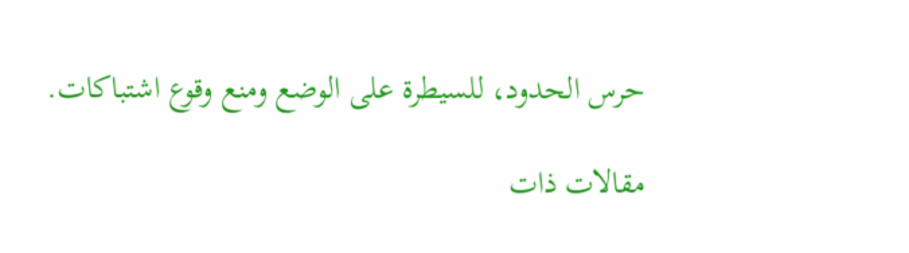حرس الحدود، للسيطرة على الوضع ومنع وقوع اشتباكات.

مقالات ذات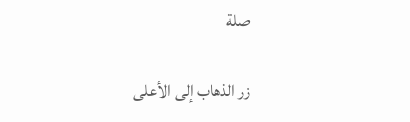صلة

زر الذهاب إلى الأعلى